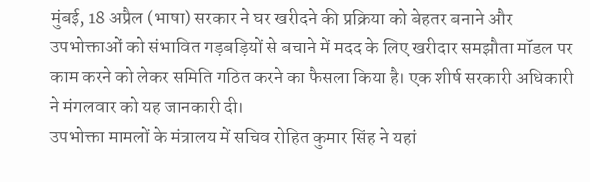मुंबई, 18 अप्रैल (भाषा) सरकार ने घर खरीदने की प्रक्रिया को बेहतर बनाने और उपभोक्ताओं को संभावित गड़बड़ियों से बचाने में मदद के लिए खरीदार समझौता मॉडल पर काम करने को लेकर समिति गठित करने का फैसला किया है। एक शीर्ष सरकारी अधिकारी ने मंगलवार को यह जानकारी दी।
उपभोक्ता मामलों के मंत्रालय में सचिव रोहित कुमार सिंह ने यहां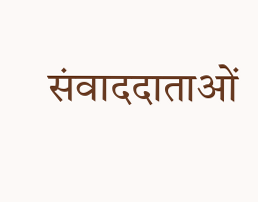संवाददाताओं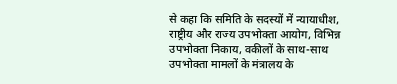से कहा कि समिति के सदस्यों में न्यायाधीश, राष्ट्रीय और राज्य उपभोक्ता आयोग, विभिन्न उपभोक्ता निकाय, वकीलों के साथ-साथ उपभोक्ता मामलों के मंत्रालय के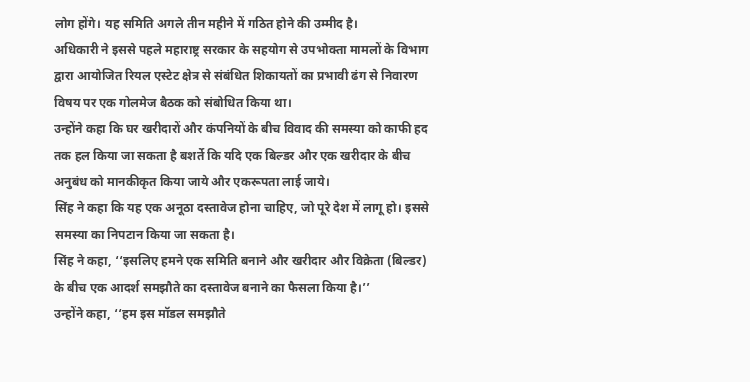लोग होंगे। यह समिति अगले तीन महीने में गठित होने की उम्मीद है।
अधिकारी ने इससे पहले महाराष्ट्र सरकार के सहयोग से उपभोक्ता मामलों के विभाग द्वारा आयोजित रियल एस्टेट क्षेत्र से संबंधित शिकायतों का प्रभावी ढंग से निवारण विषय पर एक गोलमेज बैठक को संबोधित किया था।
उन्होंने कहा कि घर खरीदारों और कंपनियों के बीच विवाद की समस्या को काफी हद तक हल किया जा सकता है बशर्ते कि यदि एक बिल्डर और एक खरीदार के बीच अनुबंध को मानकीकृत किया जाये और एकरूपता लाई जाये।
सिंह ने कहा कि यह एक अनूठा दस्तावेज होना चाहिए, जो पूरे देश में लागू हो। इससे समस्या का निपटान किया जा सकता है।
सिंह ने कहा, ‘‘इसलिए हमने एक समिति बनाने और खरीदार और विक्रेता (बिल्डर) के बीच एक आदर्श समझौते का दस्तावेज बनाने का फैसला किया है।’’
उन्होंने कहा, ‘‘हम इस मॉडल समझौते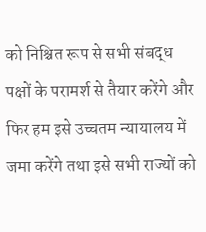को निश्चित रूप से सभी संबद्ध पक्षों के परामर्श से तैयार करेंगे और फिर हम इसे उच्चतम न्यायालय में जमा करेंगे तथा इसे सभी राज्यों को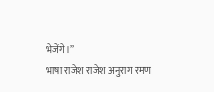भेजेंगे।’’
भाषा राजेश राजेश अनुराग रमण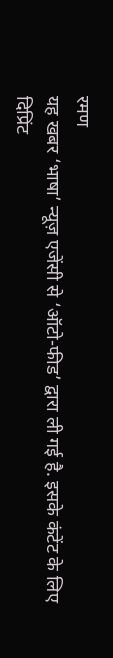रमण
यह खबर ‘भाषा’ न्यूज़ एजेंसी से ‘ऑटो-फीड’ द्वारा ली गई है. इसके कंटेंट के लिए दिप्रिंट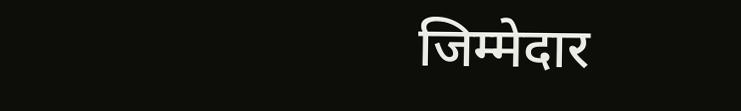जिम्मेदार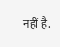नहीं है.